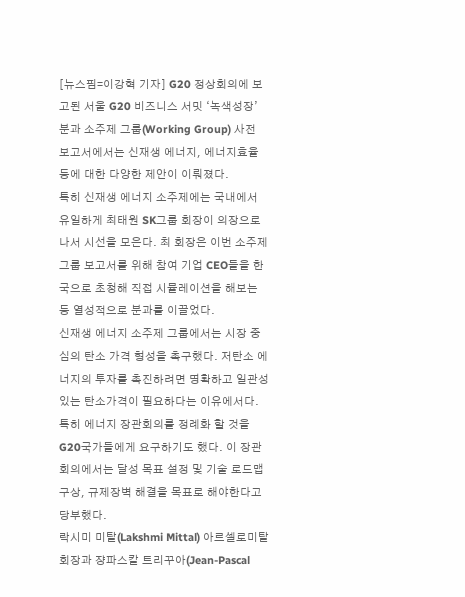[뉴스핌=이강혁 기자] G20 정상회의에 보고된 서울 G20 비즈니스 서밋 ‘녹색성장’ 분과 소주제 그룹(Working Group) 사전 보고서에서는 신재생 에너지, 에너지효율 등에 대한 다양한 제안이 이뤄졌다.
특히 신재생 에너지 소주제에는 국내에서 유일하게 최태원 SK그룹 회장이 의장으로 나서 시선을 모은다. 최 회장은 이번 소주제 그룹 보고서를 위해 참여 기업 CEO들을 한국으로 초청해 직접 시뮬레이션을 해보는 등 열성적으로 분과를 이끌었다.
신재생 에너지 소주제 그룹에서는 시장 중심의 탄소 가격 형성을 촉구했다. 저탄소 에너지의 투자를 촉진하려면 명확하고 일관성 있는 탄소가격이 필요하다는 이유에서다.
특히 에너지 장관회의를 정례화 할 것을 G20국가들에게 요구하기도 했다. 이 장관회의에서는 달성 목표 설정 및 기술 로드맵 구상, 규제장벽 해결을 목표로 해야한다고 당부했다.
락시미 미탈(Lakshmi Mittal) 아르셀로미탈 회장과 쟝파스칼 트리꾸아(Jean-Pascal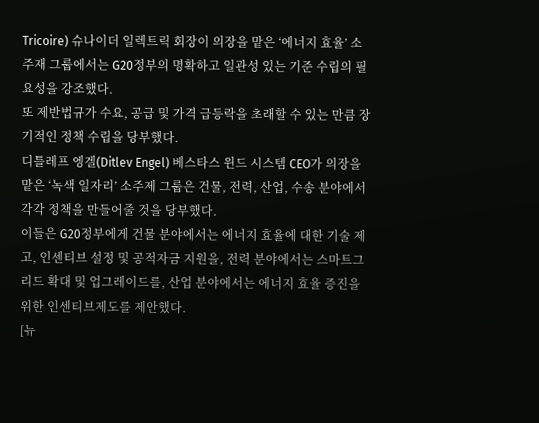Tricoire) 슈나이더 일렉트릭 회장이 의장을 맡은 ‘에너지 효율’ 소주재 그룹에서는 G20정부의 명확하고 일관성 있는 기준 수립의 필요성을 강조했다.
또 제반법규가 수요, 공급 및 가격 급등락을 초래할 수 있는 만큼 장기적인 정책 수립을 당부했다.
디틀레프 엥겔(Ditlev Engel) 베스타스 윈드 시스템 CEO가 의장을 맡은 ‘녹색 일자리’ 소주제 그룹은 건물, 전력, 산업, 수송 분야에서 각각 정책을 만들어줄 것을 당부했다.
이들은 G20정부에게 건물 분야에서는 에너지 효율에 대한 기술 제고, 인센티브 설정 및 공적자금 지원을, 전력 분야에서는 스마트그리드 확대 및 업그레이드를, 산업 분야에서는 에너지 효율 증진을 위한 인센티브제도를 제안했다.
[뉴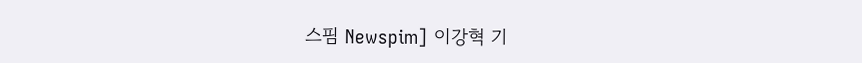스핌 Newspim] 이강혁 기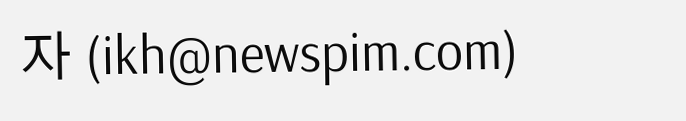자 (ikh@newspim.com)